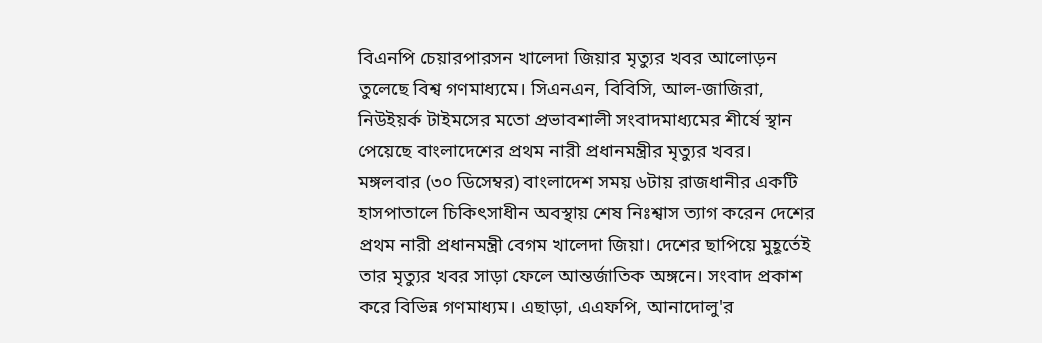বিএনপি চেয়ারপারসন খালেদা জিয়ার মৃত্যুর খবর আলোড়ন তুলেছে বিশ্ব গণমাধ্যমে। সিএনএন, বিবিসি, আল-জাজিরা, নিউইয়র্ক টাইমসের মতো প্রভাবশালী সংবাদমাধ্যমের শীর্ষে স্থান পেয়েছে বাংলাদেশের প্রথম নারী প্রধানমন্ত্রীর মৃত্যুর খবর।
মঙ্গলবার (৩০ ডিসেম্বর) বাংলাদেশ সময় ৬টায় রাজধানীর একটি হাসপাতালে চিকিৎসাধীন অবস্থায় শেষ নিঃশ্বাস ত্যাগ করেন দেশের প্রথম নারী প্রধানমন্ত্রী বেগম খালেদা জিয়া। দেশের ছাপিয়ে মুহূর্তেই তার মৃত্যুর খবর সাড়া ফেলে আন্তর্জাতিক অঙ্গনে। সংবাদ প্রকাশ করে বিভিন্ন গণমাধ্যম। এছাড়া, এএফপি, আনাদোলু'র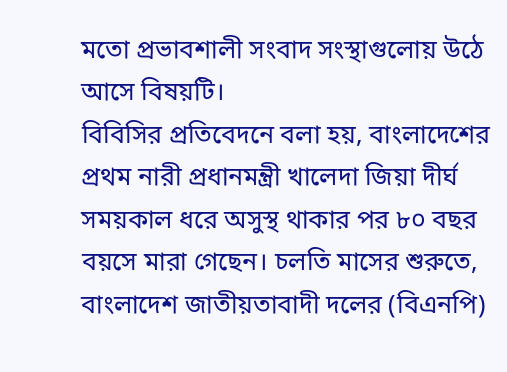মতো প্রভাবশালী সংবাদ সংস্থাগুলোয় উঠে আসে বিষয়টি।
বিবিসির প্রতিবেদনে বলা হয়, বাংলাদেশের প্রথম নারী প্রধানমন্ত্রী খালেদা জিয়া দীর্ঘ সময়কাল ধরে অসুস্থ থাকার পর ৮০ বছর বয়সে মারা গেছেন। চলতি মাসের শুরুতে, বাংলাদেশ জাতীয়তাবাদী দলের (বিএনপি)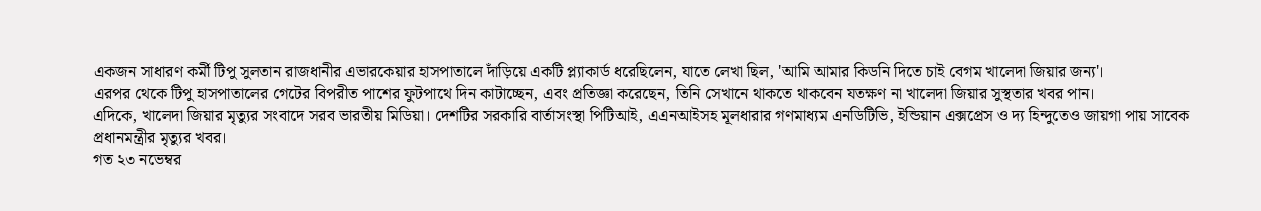একজন সাধারণ কর্মী টিপু সুলতান রাজধানীর এভারকেয়ার হাসপাতালে দাঁড়িয়ে একটি প্ল্যাকার্ড ধরেছিলেন, যাতে লেখা ছিল, 'আমি আমার কিডনি দিতে চাই বেগম খালেদা জিয়ার জন্য'।
এরপর থেকে টিপু হাসপাতালের গেটের বিপরীত পাশের ফুটপাথে দিন কাটাচ্ছেন, এবং প্রতিজ্ঞা করেছেন, তিনি সেখানে থাকতে থাকবেন যতক্ষণ না খালেদা জিয়ার সুস্থতার খবর পান।
এদিকে, খালেদা জিয়ার মৃত্যুর সংবাদে সরব ভারতীয় মিডিয়া। দেশটির সরকারি বার্তাসংস্থা পিটিআই, এএনআইসহ মূলধারার গণমাধ্যম এনডিটিভি, ইন্ডিয়ান এক্সপ্রেস ও দ্য হিন্দুতেও জায়গা পায় সাবেক প্রধানমন্ত্রীর মৃত্যুর খবর।
গত ২৩ নভেম্বর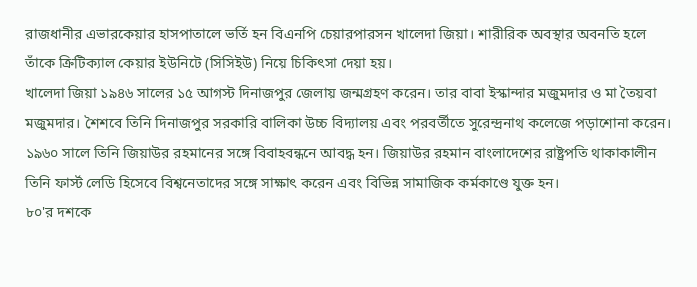রাজধানীর এভারকেয়ার হাসপাতালে ভর্তি হন বিএনপি চেয়ারপারসন খালেদা জিয়া। শারীরিক অবস্থার অবনতি হলে তাঁকে ক্রিটিক্যাল কেয়ার ইউনিটে (সিসিইউ) নিয়ে চিকিৎসা দেয়া হয়।
খালেদা জিয়া ১৯৪৬ সালের ১৫ আগস্ট দিনাজপুর জেলায় জন্মগ্রহণ করেন। তার বাবা ইস্কান্দার মজুমদার ও মা তৈয়বা মজুমদার। শৈশবে তিনি দিনাজপুর সরকারি বালিকা উচ্চ বিদ্যালয় এবং পরবর্তীতে সুরেন্দ্রনাথ কলেজে পড়াশোনা করেন। ১৯৬০ সালে তিনি জিয়াউর রহমানের সঙ্গে বিবাহবন্ধনে আবদ্ধ হন। জিয়াউর রহমান বাংলাদেশের রাষ্ট্রপতি থাকাকালীন তিনি ফার্স্ট লেডি হিসেবে বিশ্বনেতাদের সঙ্গে সাক্ষাৎ করেন এবং বিভিন্ন সামাজিক কর্মকাণ্ডে যুক্ত হন।
৮০'র দশকে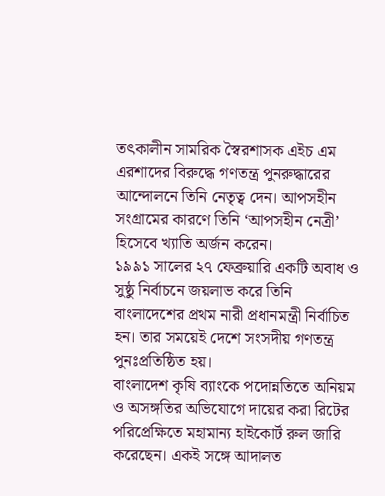তৎকালীন সামরিক স্বৈরশাসক এইচ এম এরশাদের বিরুদ্ধে গণতন্ত্র পুনরুদ্ধারের আন্দোলনে তিনি নেতৃত্ব দেন। আপসহীন সংগ্রামের কারণে তিনি ‘আপসহীন নেত্রী’ হিসেবে খ্যাতি অর্জন করেন।
১৯৯১ সালের ২৭ ফেব্রুয়ারি একটি অবাধ ও সুষ্ঠু নির্বাচনে জয়লাভ করে তিনি বাংলাদেশের প্রথম নারী প্রধানমন্ত্রী নির্বাচিত হন। তার সময়েই দেশে সংসদীয় গণতন্ত্র পুনঃপ্রতিষ্ঠিত হয়।
বাংলাদেশ কৃষি ব্যাংকে পদোন্নতিতে অনিয়ম ও অসঙ্গতির অভিযোগে দায়ের করা রিটের পরিপ্রেক্ষিতে মহামান্য হাইকোর্ট রুল জারি করেছেন। একই সঙ্গে আদালত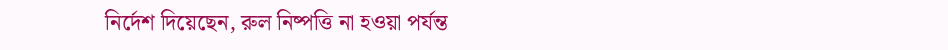নির্দেশ দিয়েছেন, রুল নিষ্পত্তি না হওয়া পর্যন্ত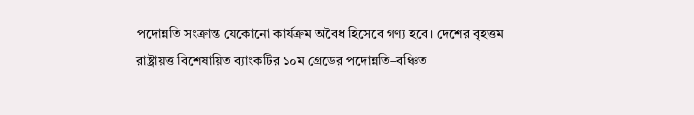পদোন্নতি সংক্রান্ত যেকোনো কার্যক্রম অবৈধ হিসেবে গণ্য হবে। দেশের বৃহত্তম রাষ্ট্রায়ত্ত বিশেষায়িত ব্যাংকটির ১০ম গ্রেডের পদোন্নতি–বঞ্চিত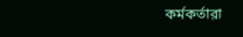কর্মকর্তারা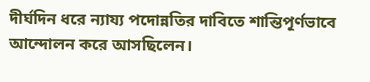দীর্ঘদিন ধরে ন্যায্য পদোন্নতির দাবিতে শান্তিপূর্ণভাবে আন্দোলন করে আসছিলেন।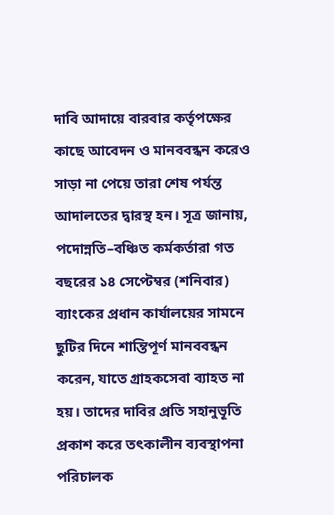দাবি আদায়ে বারবার কর্তৃপক্ষের কাছে আবেদন ও মানববন্ধন করেও সাড়া না পেয়ে তারা শেষ পর্যন্ত আদালতের দ্বারস্থ হন। সূত্র জানায়, পদোন্নতি–বঞ্চিত কর্মকর্তারা গত বছরের ১৪ সেপ্টেম্বর (শনিবার) ব্যাংকের প্রধান কার্যালয়ের সামনে ছুটির দিনে শান্তিপূর্ণ মানববন্ধন করেন, যাতে গ্রাহকসেবা ব্যাহত না হয়। তাদের দাবির প্রতি সহানুভূতি প্রকাশ করে তৎকালীন ব্যবস্থাপনা পরিচালক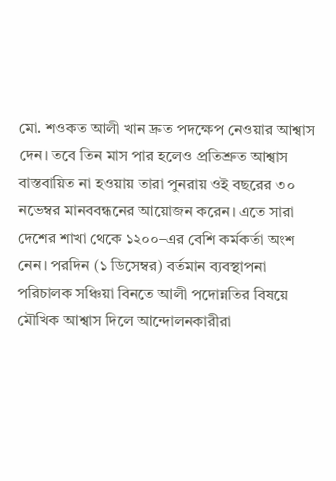মো. শওকত আলী খান দ্রুত পদক্ষেপ নেওয়ার আশ্বাস দেন। তবে তিন মাস পার হলেও প্রতিশ্রুত আশ্বাস বাস্তবায়িত না হওয়ায় তারা পুনরায় ওই বছরের ৩০ নভেম্বর মানববন্ধনের আয়োজন করেন। এতে সারা দেশের শাখা থেকে ১২০০–এর বেশি কর্মকর্তা অংশ নেন। পরদিন (১ ডিসেম্বর) বর্তমান ব্যবস্থাপনা পরিচালক সঞ্চিয়া বিনতে আলী পদোন্নতির বিষয়ে মৌখিক আশ্বাস দিলে আন্দোলনকারীরা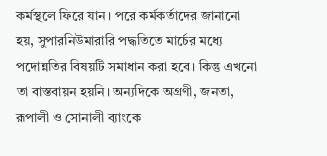কর্মস্থলে ফিরে যান। পরে কর্মকর্তাদের জানানো হয়, সুপারনিউমারারি পদ্ধতিতে মার্চের মধ্যে পদোন্নতির বিষয়টি সমাধান করা হবে। কিন্তু এখনো তা বাস্তবায়ন হয়নি। অন্যদিকে অগ্রণী, জনতা, রূপালী ও সোনালী ব্যাংকে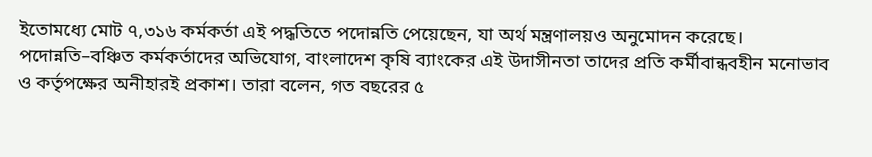ইতোমধ্যে মোট ৭,৩১৬ কর্মকর্তা এই পদ্ধতিতে পদোন্নতি পেয়েছেন, যা অর্থ মন্ত্রণালয়ও অনুমোদন করেছে। পদোন্নতি–বঞ্চিত কর্মকর্তাদের অভিযোগ, বাংলাদেশ কৃষি ব্যাংকের এই উদাসীনতা তাদের প্রতি কর্মীবান্ধবহীন মনোভাব ও কর্তৃপক্ষের অনীহারই প্রকাশ। তারা বলেন, গত বছরের ৫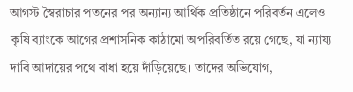আগস্ট স্বৈরাচার পতনের পর অন্যান্য আর্থিক প্রতিষ্ঠানে পরিবর্তন এলেও কৃষি ব্যাংকে আগের প্রশাসনিক কাঠামো অপরিবর্তিত রয়ে গেছে, যা ন্যায্য দাবি আদায়ের পথে বাধা হয়ে দাঁড়িয়েছে। তাদের অভিযোগ,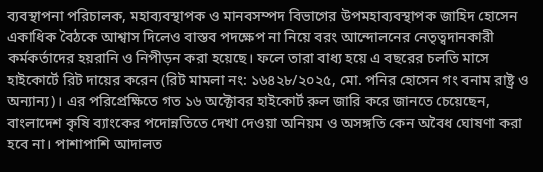ব্যবস্থাপনা পরিচালক, মহাব্যবস্থাপক ও মানবসম্পদ বিভাগের উপমহাব্যবস্থাপক জাহিদ হোসেন একাধিক বৈঠকে আশ্বাস দিলেও বাস্তব পদক্ষেপ না নিয়ে বরং আন্দোলনের নেতৃত্বদানকারী কর্মকর্তাদের হয়রানি ও নিপীড়ন করা হয়েছে। ফলে তারা বাধ্য হয়ে এ বছরের চলতি মাসে হাইকোর্টে রিট দায়ের করেন (রিট মামলা নং: ১৬৪২৮/২০২৫, মো. পনির হোসেন গং বনাম রাষ্ট্র ও অন্যান্য)। এর পরিপ্রেক্ষিতে গত ১৬ অক্টোবর হাইকোর্ট রুল জারি করে জানতে চেয়েছেন, বাংলাদেশ কৃষি ব্যাংকের পদোন্নতিতে দেখা দেওয়া অনিয়ম ও অসঙ্গতি কেন অবৈধ ঘোষণা করা হবে না। পাশাপাশি আদালত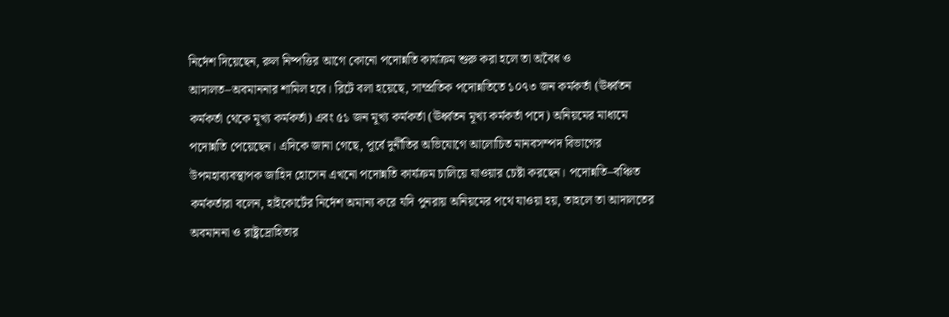নির্দেশ দিয়েছেন, রুল নিষ্পত্তির আগে কোনো পদোন্নতি কার্যক্রম শুরু করা হলে তা অবৈধ ও আদালত–অবমাননার শামিল হবে। রিটে বলা হয়েছে, সাম্প্রতিক পদোন্নতিতে ১০৭৩ জন কর্মকর্তা (ঊর্ধ্বতন কর্মকর্তা থেকে মূখ্য কর্মকর্তা) এবং ৫১ জন মূখ্য কর্মকর্তা (ঊর্ধ্বতন মূখ্য কর্মকর্তা পদে) অনিয়মের মাধ্যমে পদোন্নতি পেয়েছেন। এদিকে জানা গেছে, পূর্বে দুর্নীতির অভিযোগে আলোচিত মানবসম্পদ বিভাগের উপমহাব্যবস্থাপক জাহিদ হোসেন এখনো পদোন্নতি কার্যক্রম চালিয়ে যাওয়ার চেষ্টা করছেন। পদোন্নতি–বঞ্চিত কর্মকর্তারা বলেন, হাইকোর্টের নির্দেশ অমান্য করে যদি পুনরায় অনিয়মের পথে যাওয়া হয়, তাহলে তা আদালতের অবমাননা ও রাষ্ট্রদ্রোহিতার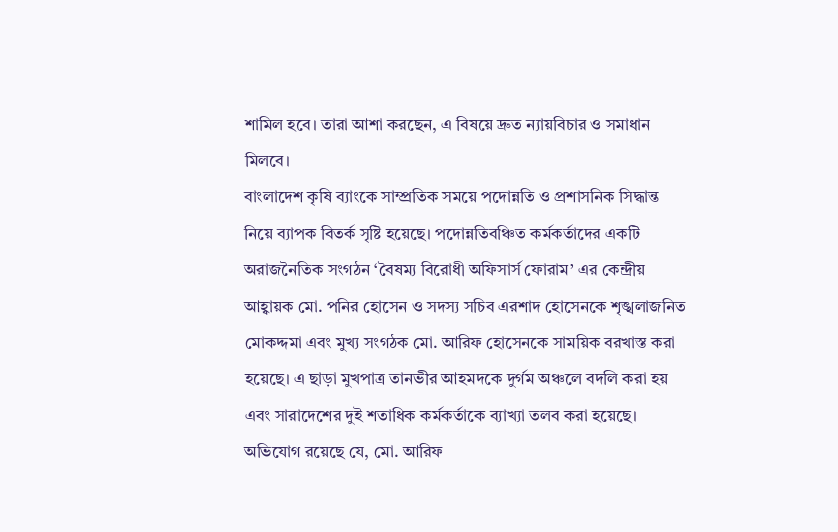শামিল হবে। তারা আশা করছেন, এ বিষয়ে দ্রুত ন্যায়বিচার ও সমাধান মিলবে।
বাংলাদেশ কৃষি ব্যাংকে সাম্প্রতিক সময়ে পদোন্নতি ও প্রশাসনিক সিদ্ধান্ত নিয়ে ব্যাপক বিতর্ক সৃষ্টি হয়েছে। পদোন্নতিবঞ্চিত কর্মকর্তাদের একটি অরাজনৈতিক সংগঠন ‘বৈষম্য বিরোধী অফিসার্স ফোরাম’ এর কেন্দ্রীয় আহ্বায়ক মো. পনির হোসেন ও সদস্য সচিব এরশাদ হোসেনকে শৃঙ্খলাজনিত মোকদ্দমা এবং মুখ্য সংগঠক মো. আরিফ হোসেনকে সাময়িক বরখাস্ত করা হয়েছে। এ ছাড়া মুখপাত্র তানভীর আহমদকে দুর্গম অঞ্চলে বদলি করা হয় এবং সারাদেশের দুই শতাধিক কর্মকর্তাকে ব্যাখ্যা তলব করা হয়েছে। অভিযোগ রয়েছে যে, মো. আরিফ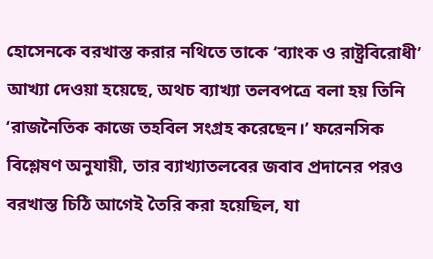হোসেনকে বরখাস্ত করার নথিতে তাকে ‘ব্যাংক ও রাষ্ট্রবিরোধী’ আখ্যা দেওয়া হয়েছে, অথচ ব্যাখ্যা তলবপত্রে বলা হয় তিনি ‘রাজনৈতিক কাজে তহবিল সংগ্রহ করেছেন।’ ফরেনসিক বিশ্লেষণ অনুযায়ী, তার ব্যাখ্যাতলবের জবাব প্রদানের পরও বরখাস্ত চিঠি আগেই তৈরি করা হয়েছিল, যা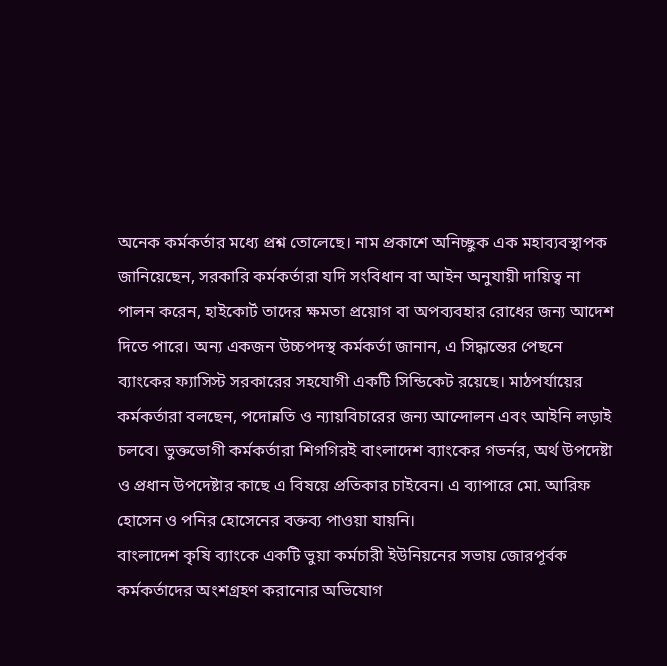অনেক কর্মকর্তার মধ্যে প্রশ্ন তোলেছে। নাম প্রকাশে অনিচ্ছুক এক মহাব্যবস্থাপক জানিয়েছেন, সরকারি কর্মকর্তারা যদি সংবিধান বা আইন অনুযায়ী দায়িত্ব না পালন করেন, হাইকোর্ট তাদের ক্ষমতা প্রয়োগ বা অপব্যবহার রোধের জন্য আদেশ দিতে পারে। অন্য একজন উচ্চপদস্থ কর্মকর্তা জানান, এ সিদ্ধান্তের পেছনে ব্যাংকের ফ্যাসিস্ট সরকারের সহযোগী একটি সিন্ডিকেট রয়েছে। মাঠপর্যায়ের কর্মকর্তারা বলছেন, পদোন্নতি ও ন্যায়বিচারের জন্য আন্দোলন এবং আইনি লড়াই চলবে। ভুক্তভোগী কর্মকর্তারা শিগগিরই বাংলাদেশ ব্যাংকের গভর্নর, অর্থ উপদেষ্টা ও প্রধান উপদেষ্টার কাছে এ বিষয়ে প্রতিকার চাইবেন। এ ব্যাপারে মো. আরিফ হোসেন ও পনির হোসেনের বক্তব্য পাওয়া যায়নি।
বাংলাদেশ কৃষি ব্যাংকে একটি ভুয়া কর্মচারী ইউনিয়নের সভায় জোরপূর্বক কর্মকর্তাদের অংশগ্রহণ করানোর অভিযোগ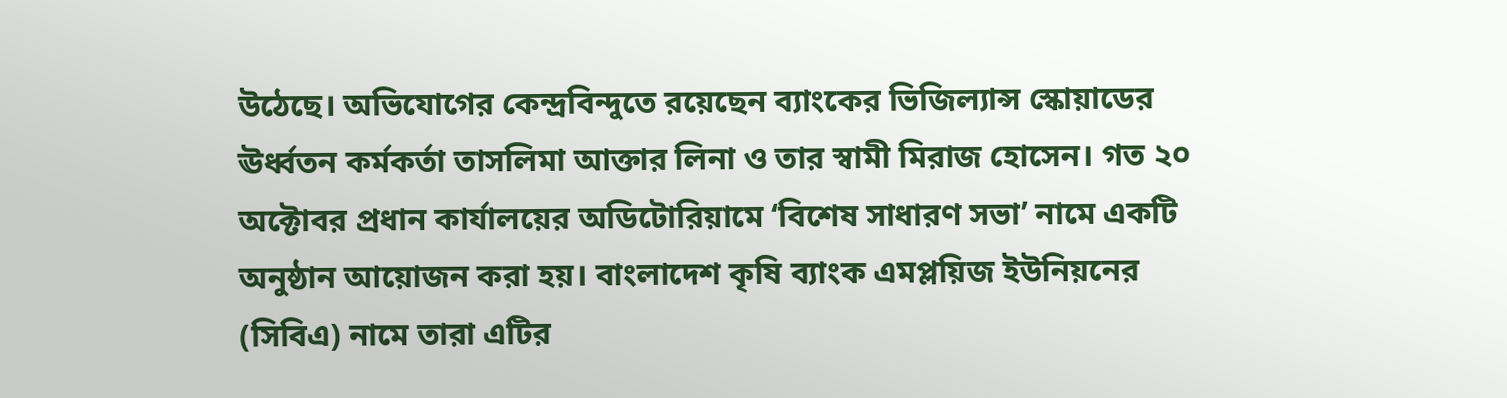উঠেছে। অভিযোগের কেন্দ্রবিন্দুতে রয়েছেন ব্যাংকের ভিজিল্যান্স স্কোয়াডের ঊর্ধ্বতন কর্মকর্তা তাসলিমা আক্তার লিনা ও তার স্বামী মিরাজ হোসেন। গত ২০ অক্টোবর প্রধান কার্যালয়ের অডিটোরিয়ামে ‘বিশেষ সাধারণ সভা’ নামে একটি অনুষ্ঠান আয়োজন করা হয়। বাংলাদেশ কৃষি ব্যাংক এমপ্লয়িজ ইউনিয়নের (সিবিএ) নামে তারা এটির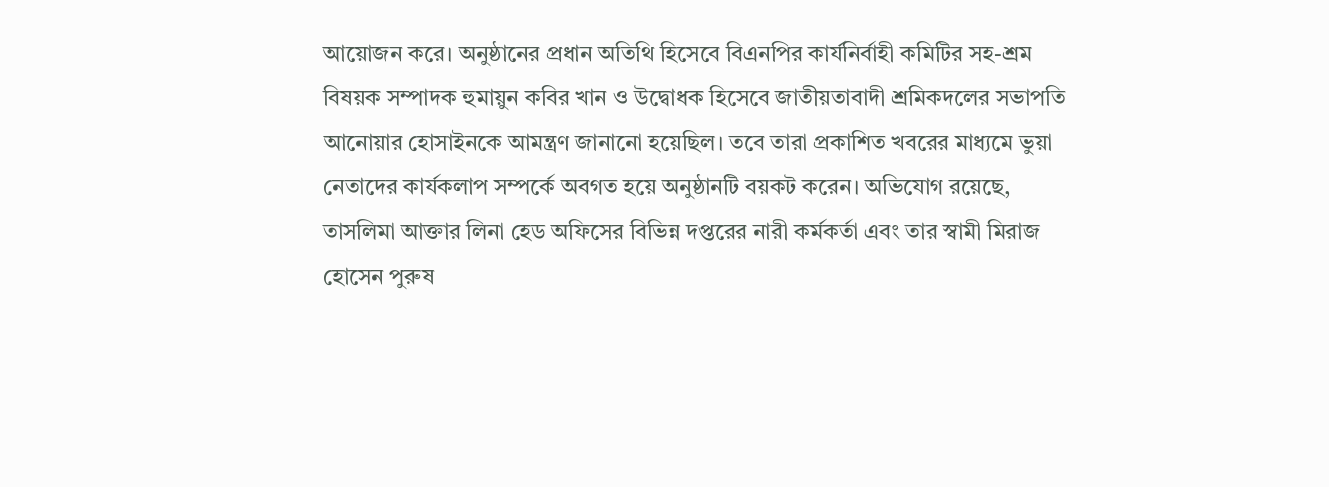আয়োজন করে। অনুষ্ঠানের প্রধান অতিথি হিসেবে বিএনপির কার্যনির্বাহী কমিটির সহ-শ্রম বিষয়ক সম্পাদক হুমায়ুন কবির খান ও উদ্বোধক হিসেবে জাতীয়তাবাদী শ্রমিকদলের সভাপতি আনোয়ার হোসাইনকে আমন্ত্রণ জানানো হয়েছিল। তবে তারা প্রকাশিত খবরের মাধ্যমে ভুয়া নেতাদের কার্যকলাপ সম্পর্কে অবগত হয়ে অনুষ্ঠানটি বয়কট করেন। অভিযোগ রয়েছে, তাসলিমা আক্তার লিনা হেড অফিসের বিভিন্ন দপ্তরের নারী কর্মকর্তা এবং তার স্বামী মিরাজ হোসেন পুরুষ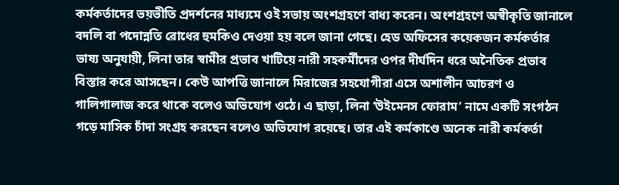কর্মকর্তাদের ভয়ভীতি প্রদর্শনের মাধ্যমে ওই সভায় অংশগ্রহণে বাধ্য করেন। অংশগ্রহণে অস্বীকৃতি জানালে বদলি বা পদোন্নতি রোধের হুমকিও দেওয়া হয় বলে জানা গেছে। হেড অফিসের কয়েকজন কর্মকর্তার ভাষ্য অনুযায়ী, লিনা তার স্বামীর প্রভাব খাটিয়ে নারী সহকর্মীদের ওপর দীর্ঘদিন ধরে অনৈতিক প্রভাব বিস্তার করে আসছেন। কেউ আপত্তি জানালে মিরাজের সহযোগীরা এসে অশালীন আচরণ ও গালিগালাজ করে থাকে বলেও অভিযোগ ওঠে। এ ছাড়া, লিনা ‘উইমেনস ফোরাম’ নামে একটি সংগঠন গড়ে মাসিক চাঁদা সংগ্রহ করছেন বলেও অভিযোগ রয়েছে। তার এই কর্মকাণ্ডে অনেক নারী কর্মকর্তা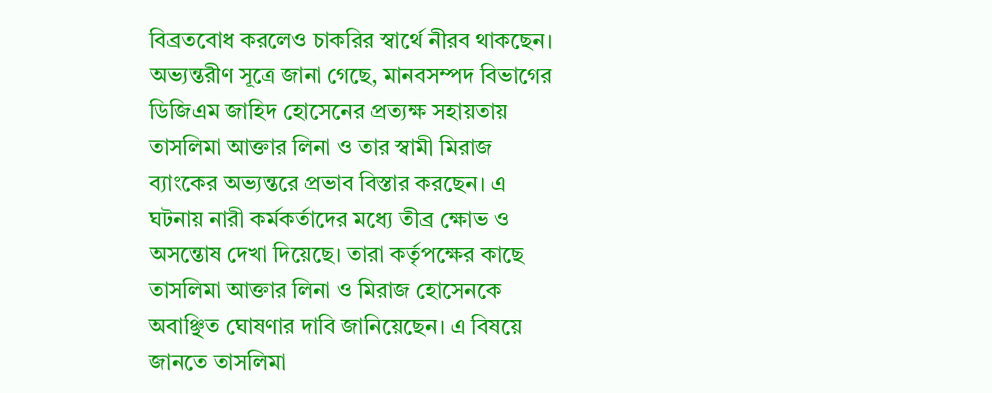বিব্রতবোধ করলেও চাকরির স্বার্থে নীরব থাকছেন। অভ্যন্তরীণ সূত্রে জানা গেছে, মানবসম্পদ বিভাগের ডিজিএম জাহিদ হোসেনের প্রত্যক্ষ সহায়তায় তাসলিমা আক্তার লিনা ও তার স্বামী মিরাজ ব্যাংকের অভ্যন্তরে প্রভাব বিস্তার করছেন। এ ঘটনায় নারী কর্মকর্তাদের মধ্যে তীব্র ক্ষোভ ও অসন্তোষ দেখা দিয়েছে। তারা কর্তৃপক্ষের কাছে তাসলিমা আক্তার লিনা ও মিরাজ হোসেনকে অবাঞ্ছিত ঘোষণার দাবি জানিয়েছেন। এ বিষয়ে জানতে তাসলিমা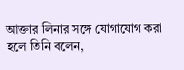আক্তার লিনার সঙ্গে যোগাযোগ করা হলে তিনি বলেন,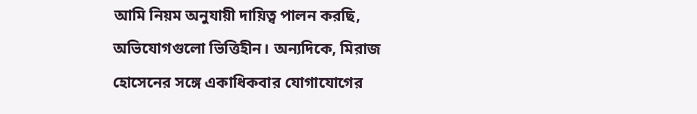আমি নিয়ম অনুযায়ী দায়িত্ব পালন করছি, অভিযোগগুলো ভিত্তিহীন। অন্যদিকে, মিরাজ হোসেনের সঙ্গে একাধিকবার যোগাযোগের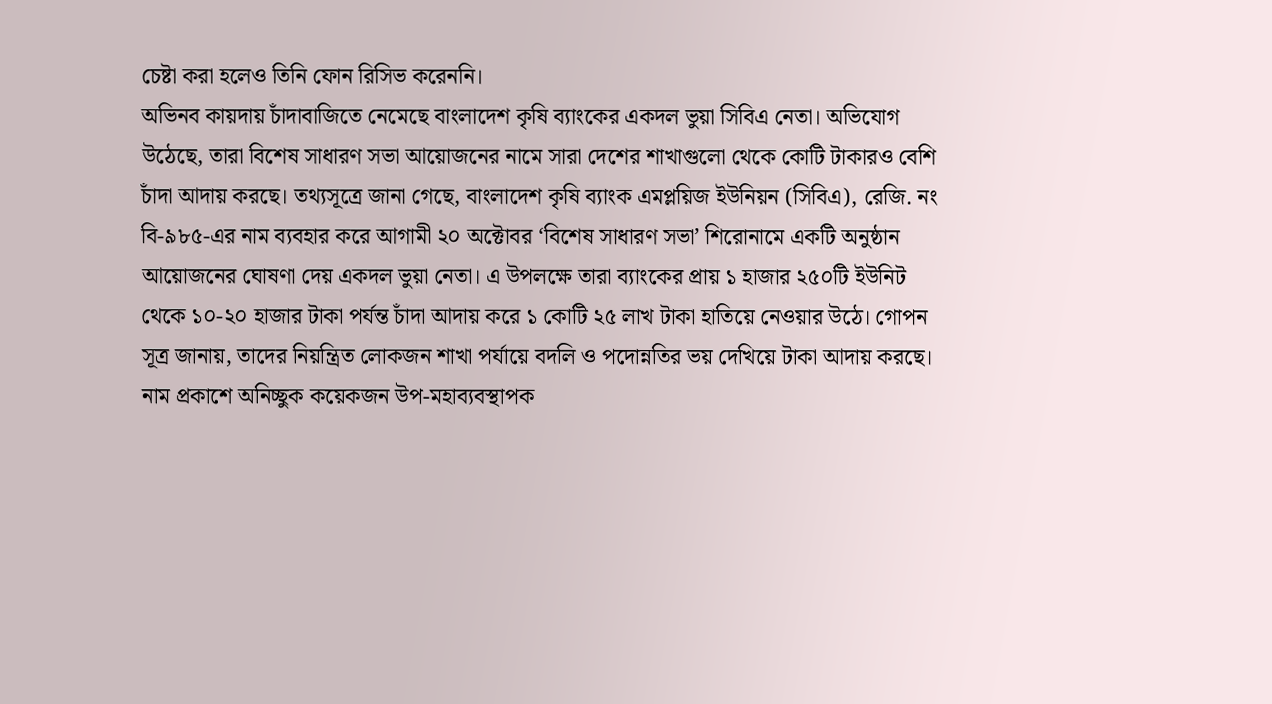চেষ্টা করা হলেও তিনি ফোন রিসিভ করেননি।
অভিনব কায়দায় চাঁদাবাজিতে নেমেছে বাংলাদেশ কৃষি ব্যাংকের একদল ভুয়া সিবিএ নেতা। অভিযোগ উঠেছে, তারা বিশেষ সাধারণ সভা আয়োজনের নামে সারা দেশের শাখাগুলো থেকে কোটি টাকারও বেশি চাঁদা আদায় করছে। তথ্যসূত্রে জানা গেছে, বাংলাদেশ কৃষি ব্যাংক এমপ্লয়িজ ইউনিয়ন (সিবিএ), রেজি. নং বি-৯৮৫-এর নাম ব্যবহার করে আগামী ২০ অক্টোবর ‘বিশেষ সাধারণ সভা’ শিরোনামে একটি অনুষ্ঠান আয়োজনের ঘোষণা দেয় একদল ভুয়া নেতা। এ উপলক্ষে তারা ব্যাংকের প্রায় ১ হাজার ২৫০টি ইউনিট থেকে ১০-২০ হাজার টাকা পর্যন্ত চাঁদা আদায় করে ১ কোটি ২৫ লাখ টাকা হাতিয়ে নেওয়ার উঠে। গোপন সূত্র জানায়, তাদের নিয়ন্ত্রিত লোকজন শাখা পর্যায়ে বদলি ও পদোন্নতির ভয় দেখিয়ে টাকা আদায় করছে। নাম প্রকাশে অনিচ্ছুক কয়েকজন উপ-মহাব্যবস্থাপক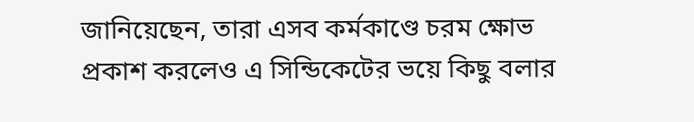জানিয়েছেন, তারা এসব কর্মকাণ্ডে চরম ক্ষোভ প্রকাশ করলেও এ সিন্ডিকেটের ভয়ে কিছু বলার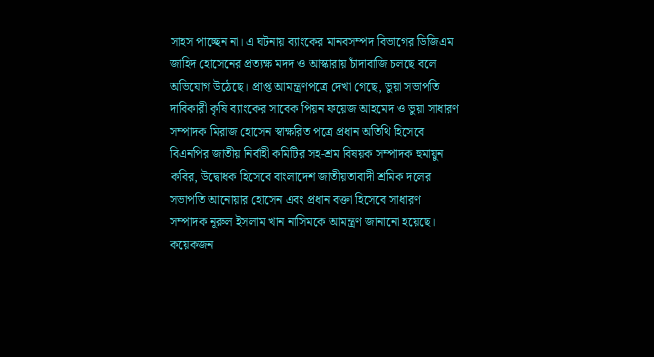সাহস পাচ্ছেন না। এ ঘটনায় ব্যাংকের মানবসম্পদ বিভাগের ডিজিএম জাহিদ হোসেনের প্রত্যক্ষ মদদ ও আস্কারায় চাঁদাবাজি চলছে বলে অভিযোগ উঠেছে। প্রাপ্ত আমন্ত্রণপত্রে দেখা গেছে, ভুয়া সভাপতি দাবিকারী কৃষি ব্যাংকের সাবেক পিয়ন ফয়েজ আহমেদ ও ভুয়া সাধারণ সম্পাদক মিরাজ হোসেন স্বাক্ষরিত পত্রে প্রধান অতিথি হিসেবে বিএনপির জাতীয় নির্বাহী কমিটির সহ-শ্রম বিষয়ক সম্পাদক হুমায়ুন কবির, উদ্বোধক হিসেবে বাংলাদেশ জাতীয়তাবাদী শ্রমিক দলের সভাপতি আনোয়ার হোসেন এবং প্রধান বক্তা হিসেবে সাধারণ সম্পাদক নূরুল ইসলাম খান নাসিমকে আমন্ত্রণ জানানো হয়েছে। কয়েকজন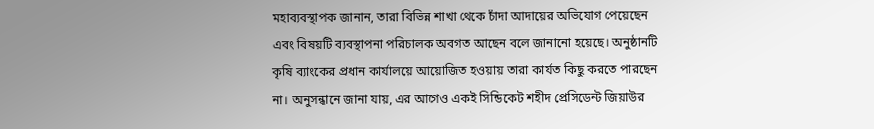মহাব্যবস্থাপক জানান, তারা বিভিন্ন শাখা থেকে চাঁদা আদায়ের অভিযোগ পেয়েছেন এবং বিষয়টি ব্যবস্থাপনা পরিচালক অবগত আছেন বলে জানানো হয়েছে। অনুষ্ঠানটি কৃষি ব্যাংকের প্রধান কার্যালয়ে আয়োজিত হওয়ায় তারা কার্যত কিছু করতে পারছেন না। অনুসন্ধানে জানা যায়, এর আগেও একই সিন্ডিকেট শহীদ প্রেসিডেন্ট জিয়াউর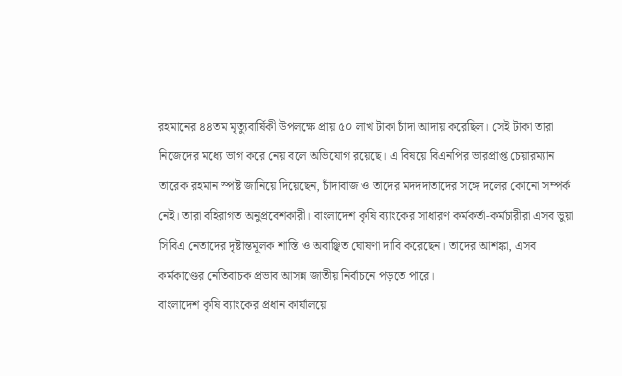রহমানের ৪৪তম মৃত্যুবার্ষিকী উপলক্ষে প্রায় ৫০ লাখ টাকা চাঁদা আদায় করেছিল। সেই টাকা তারা নিজেদের মধ্যে ভাগ করে নেয় বলে অভিযোগ রয়েছে। এ বিষয়ে বিএনপির ভারপ্রাপ্ত চেয়ারম্যান তারেক রহমান স্পষ্ট জানিয়ে দিয়েছেন, চাঁদাবাজ ও তাদের মদদদাতাদের সঙ্গে দলের কোনো সম্পর্ক নেই। তারা বহিরাগত অনুপ্রবেশকারী। বাংলাদেশ কৃষি ব্যাংকের সাধারণ কর্মকর্তা-কর্মচারীরা এসব ভুয়া সিবিএ নেতাদের দৃষ্টান্তমূলক শাস্তি ও অবাঞ্ছিত ঘোষণা দাবি করেছেন। তাদের আশঙ্কা, এসব কর্মকাণ্ডের নেতিবাচক প্রভাব আসন্ন জাতীয় নির্বাচনে পড়তে পারে।
বাংলাদেশ কৃষি ব্যাংকের প্রধান কার্যালয়ে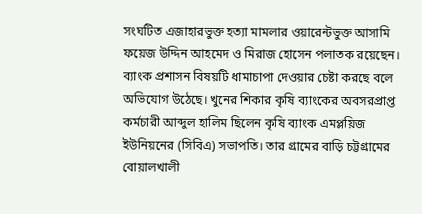সংঘটিত এজাহারভুক্ত হত্যা মামলার ওয়ারেন্টভুক্ত আসামি ফয়েজ উদ্দিন আহমেদ ও মিরাজ হোসেন পলাতক রয়েছেন। ব্যাংক প্রশাসন বিষয়টি ধামাচাপা দেওয়ার চেষ্টা করছে বলে অভিযোগ উঠেছে। খুনের শিকার কৃষি ব্যাংকের অবসরপ্রাপ্ত কর্মচারী আব্দুল হালিম ছিলেন কৃষি ব্যাংক এমপ্লয়িজ ইউনিয়নের (সিবিএ) সভাপতি। তার গ্রামের বাড়ি চট্টগ্রামের বোয়ালখালী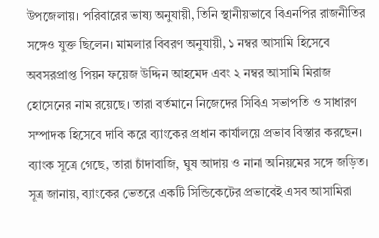উপজেলায়। পরিবারের ভাষ্য অনুযায়ী, তিনি স্থানীয়ভাবে বিএনপির রাজনীতির সঙ্গেও যুক্ত ছিলেন। মামলার বিবরণ অনুযায়ী, ১ নম্বর আসামি হিসেবে অবসরপ্রাপ্ত পিয়ন ফয়েজ উদ্দিন আহমেদ এবং ২ নম্বর আসামি মিরাজ হোসেনের নাম রয়েছে। তারা বর্তমানে নিজেদের সিবিএ সভাপতি ও সাধারণ সম্পাদক হিসেবে দাবি করে ব্যাংকের প্রধান কার্যালয়ে প্রভাব বিস্তার করছেন। ব্যাংক সূত্রে গেছে, তারা চাঁদাবাজি, ঘুষ আদায় ও নানা অনিয়মের সঙ্গে জড়িত। সূত্র জানায়, ব্যাংকের ভেতরে একটি সিন্ডিকেটের প্রভাবেই এসব আসামিরা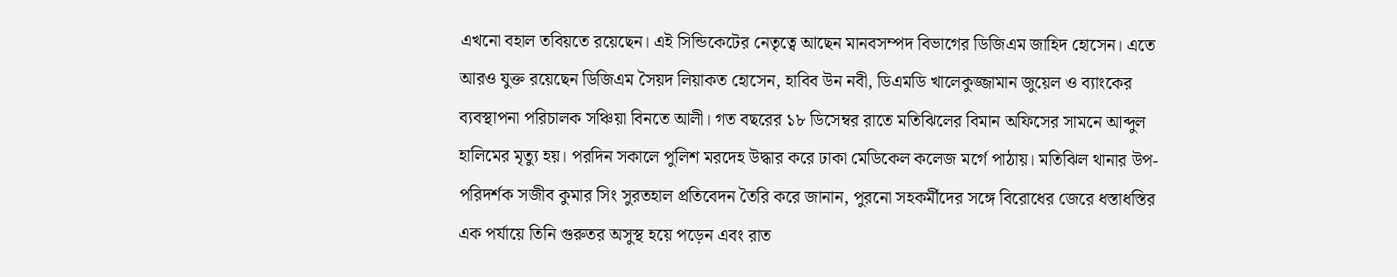এখনো বহাল তবিয়তে রয়েছেন। এই সিন্ডিকেটের নেতৃত্বে আছেন মানবসম্পদ বিভাগের ডিজিএম জাহিদ হোসেন। এতে আরও যুক্ত রয়েছেন ডিজিএম সৈয়দ লিয়াকত হোসেন, হাবিব উন নবী, ডিএমডি খালেকুজ্জামান জুয়েল ও ব্যাংকের ব্যবস্থাপনা পরিচালক সঞ্চিয়া বিনতে আলী। গত বছরের ১৮ ডিসেম্বর রাতে মতিঝিলের বিমান অফিসের সামনে আব্দুল হালিমের মৃত্যু হয়। পরদিন সকালে পুলিশ মরদেহ উদ্ধার করে ঢাকা মেডিকেল কলেজ মর্গে পাঠায়। মতিঝিল থানার উপ-পরিদর্শক সজীব কুমার সিং সুরতহাল প্রতিবেদন তৈরি করে জানান, পুরনো সহকর্মীদের সঙ্গে বিরোধের জেরে ধস্তাধস্তির এক পর্যায়ে তিনি গুরুতর অসুস্থ হয়ে পড়েন এবং রাত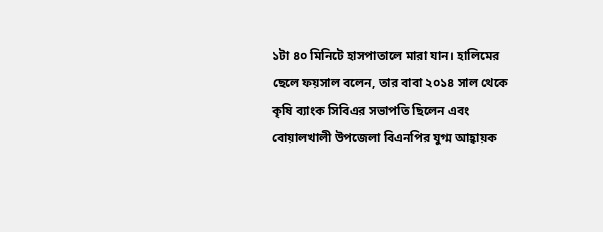১টা ৪০ মিনিটে হাসপাতালে মারা যান। হালিমের ছেলে ফয়সাল বলেন, তার বাবা ২০১৪ সাল থেকে কৃষি ব্যাংক সিবিএর সভাপতি ছিলেন এবং বোয়ালখালী উপজেলা বিএনপির যুগ্ম আহ্বায়ক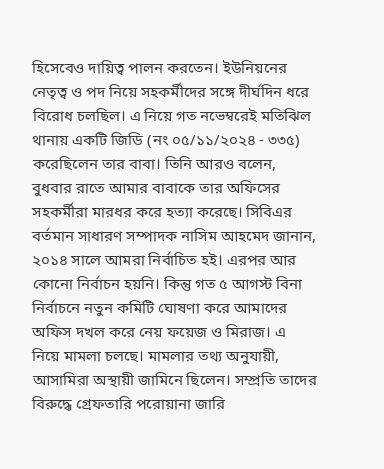হিসেবেও দায়িত্ব পালন করতেন। ইউনিয়নের নেতৃত্ব ও পদ নিয়ে সহকর্মীদের সঙ্গে দীর্ঘদিন ধরে বিরোধ চলছিল। এ নিয়ে গত নভেম্বরেই মতিঝিল থানায় একটি জিডি (নং ০৫/১১/২০২৪ - ৩৩৫) করেছিলেন তার বাবা। তিনি আরও বলেন, বুধবার রাতে আমার বাবাকে তার অফিসের সহকর্মীরা মারধর করে হত্যা করেছে। সিবিএর বর্তমান সাধারণ সম্পাদক নাসিম আহমেদ জানান, ২০১৪ সালে আমরা নির্বাচিত হই। এরপর আর কোনো নির্বাচন হয়নি। কিন্তু গত ৫ আগস্ট বিনা নির্বাচনে নতুন কমিটি ঘোষণা করে আমাদের অফিস দখল করে নেয় ফয়েজ ও মিরাজ। এ নিয়ে মামলা চলছে। মামলার তথ্য অনুযায়ী, আসামিরা অস্থায়ী জামিনে ছিলেন। সম্প্রতি তাদের বিরুদ্ধে গ্রেফতারি পরোয়ানা জারি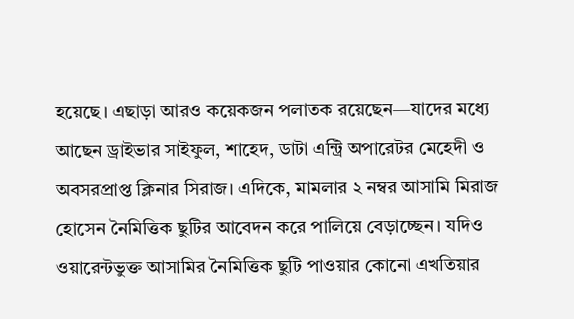হয়েছে। এছাড়া আরও কয়েকজন পলাতক রয়েছেন—যাদের মধ্যে আছেন ড্রাইভার সাইফুল, শাহেদ, ডাটা এন্ট্রি অপারেটর মেহেদী ও অবসরপ্রাপ্ত ক্লিনার সিরাজ। এদিকে, মামলার ২ নম্বর আসামি মিরাজ হোসেন নৈমিত্তিক ছুটির আবেদন করে পালিয়ে বেড়াচ্ছেন। যদিও ওয়ারেন্টভুক্ত আসামির নৈমিত্তিক ছুটি পাওয়ার কোনো এখতিয়ার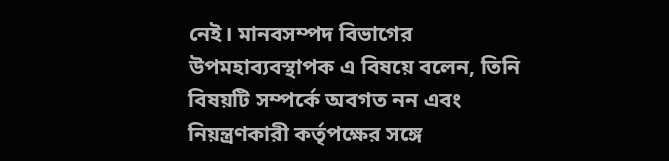নেই। মানবসম্পদ বিভাগের উপমহাব্যবস্থাপক এ বিষয়ে বলেন, তিনি বিষয়টি সম্পর্কে অবগত নন এবং নিয়ন্ত্রণকারী কর্তৃপক্ষের সঙ্গে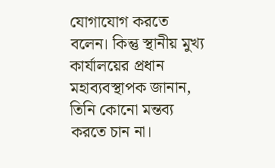যোগাযোগ করতে বলেন। কিন্তু স্থানীয় মুখ্য কার্যালয়ের প্রধান মহাব্যবস্থাপক জানান, তিনি কোনো মন্তব্য করতে চান না।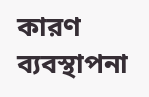কারণ ব্যবস্থাপনা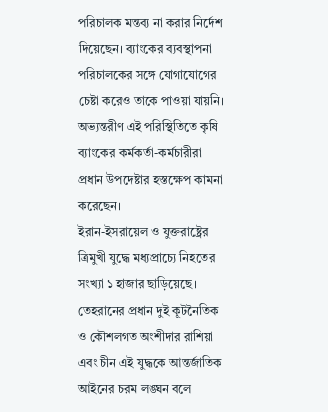পরিচালক মন্তব্য না করার নির্দেশ দিয়েছেন। ব্যাংকের ব্যবস্থাপনা পরিচালকের সঙ্গে যোগাযোগের চেষ্টা করেও তাকে পাওয়া যায়নি। অভ্যন্তরীণ এই পরিস্থিতিতে কৃষি ব্যাংকের কর্মকর্তা-কর্মচারীরা প্রধান উপদেষ্টার হস্তক্ষেপ কামনা করেছেন।
ইরান-ইসরায়েল ও যুক্তরাষ্ট্রের ত্রিমুখী যুদ্ধে মধ্যপ্রাচ্যে নিহতের সংখ্যা ১ হাজার ছাড়িয়েছে। তেহরানের প্রধান দুই কূটনৈতিক ও কৌশলগত অংশীদার রাশিয়া এবং চীন এই যুদ্ধকে আন্তর্জাতিক আইনের চরম লঙ্ঘন বলে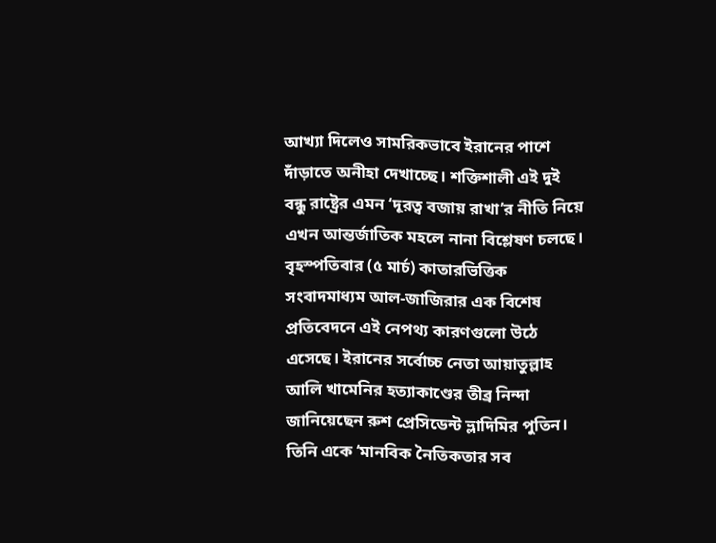আখ্যা দিলেও সামরিকভাবে ইরানের পাশে দাঁড়াতে অনীহা দেখাচ্ছে। শক্তিশালী এই দুই বন্ধু রাষ্ট্রের এমন ‘দূরত্ব বজায় রাখা’র নীতি নিয়ে এখন আন্তর্জাতিক মহলে নানা বিশ্লেষণ চলছে। বৃহস্পতিবার (৫ মার্চ) কাতারভিত্তিক সংবাদমাধ্যম আল-জাজিরার এক বিশেষ প্রতিবেদনে এই নেপথ্য কারণগুলো উঠে এসেছে। ইরানের সর্বোচ্চ নেতা আয়াতুল্লাহ আলি খামেনির হত্যাকাণ্ডের তীব্র নিন্দা জানিয়েছেন রুশ প্রেসিডেন্ট ভ্লাদিমির পুতিন। তিনি একে ‘মানবিক নৈতিকতার সব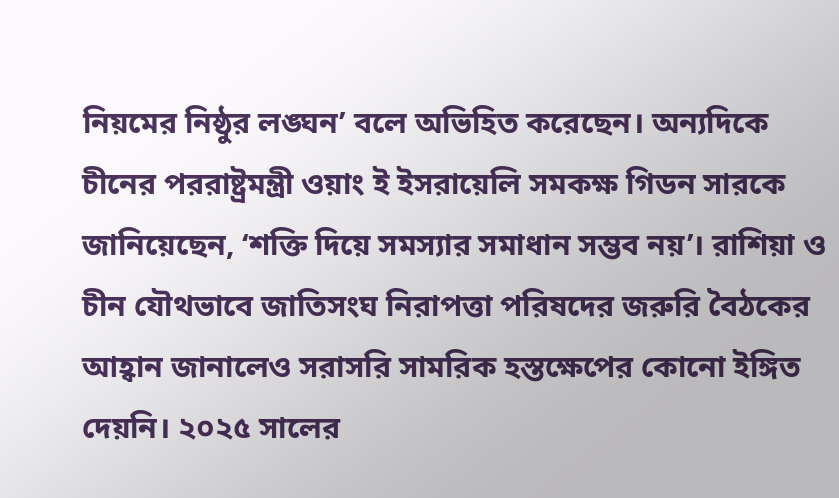নিয়মের নিষ্ঠুর লঙ্ঘন’ বলে অভিহিত করেছেন। অন্যদিকে চীনের পররাষ্ট্রমন্ত্রী ওয়াং ই ইসরায়েলি সমকক্ষ গিডন সারকে জানিয়েছেন, ‘শক্তি দিয়ে সমস্যার সমাধান সম্ভব নয়’। রাশিয়া ও চীন যৌথভাবে জাতিসংঘ নিরাপত্তা পরিষদের জরুরি বৈঠকের আহ্বান জানালেও সরাসরি সামরিক হস্তক্ষেপের কোনো ইঙ্গিত দেয়নি। ২০২৫ সালের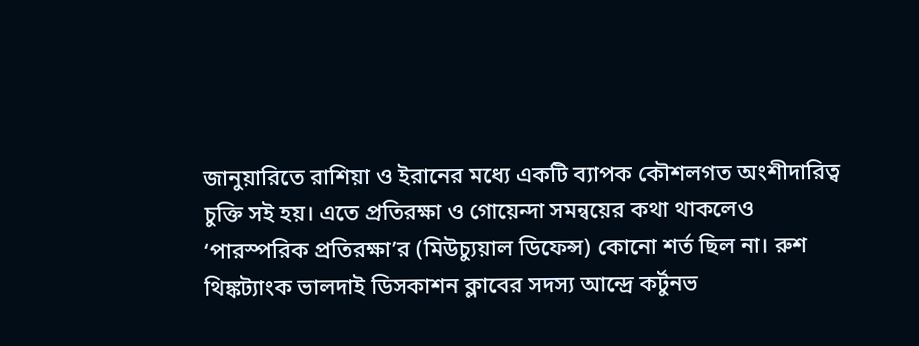জানুয়ারিতে রাশিয়া ও ইরানের মধ্যে একটি ব্যাপক কৌশলগত অংশীদারিত্ব চুক্তি সই হয়। এতে প্রতিরক্ষা ও গোয়েন্দা সমন্বয়ের কথা থাকলেও ‘পারস্পরিক প্রতিরক্ষা’র (মিউচ্যুয়াল ডিফেন্স) কোনো শর্ত ছিল না। রুশ থিঙ্কট্যাংক ভালদাই ডিসকাশন ক্লাবের সদস্য আন্দ্রে কর্টুনভ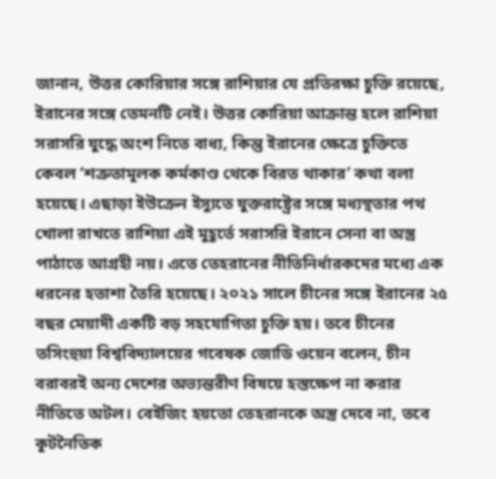জানান, উত্তর কোরিয়ার সঙ্গে রাশিয়ার যে প্রতিরক্ষা চুক্তি রয়েছে, ইরানের সঙ্গে তেমনটি নেই। উত্তর কোরিয়া আক্রান্ত হলে রাশিয়া সরাসরি যুদ্ধে অংশ নিতে বাধ্য, কিন্তু ইরানের ক্ষেত্রে চুক্তিতে কেবল ‘শত্রুতামূলক কর্মকাণ্ড থেকে বিরত থাকার’ কথা বলা হয়েছে। এছাড়া ইউক্রেন ইস্যুতে যুক্তরাষ্ট্রের সঙ্গে মধ্যস্থতার পথ খোলা রাখতে রাশিয়া এই মুহূর্তে সরাসরি ইরানে সেনা বা অস্ত্র পাঠাতে আগ্রহী নয়। এতে তেহরানের নীতিনির্ধারকদের মধ্যে এক ধরনের হতাশা তৈরি হয়েছে। ২০২১ সালে চীনের সঙ্গে ইরানের ২৫ বছর মেয়াদী একটি বড় সহযোগিতা চুক্তি হয়। তবে চীনের তসিংহুয়া বিশ্ববিদ্যালয়ের গবেষক জোডি ওয়েন বলেন, চীন বরাবরই অন্য দেশের অভ্যন্তরীণ বিষয়ে হস্তক্ষেপ না করার নীতিতে অটল। বেইজিং হয়তো তেহরানকে অস্ত্র দেবে না, তবে কূটনৈতিক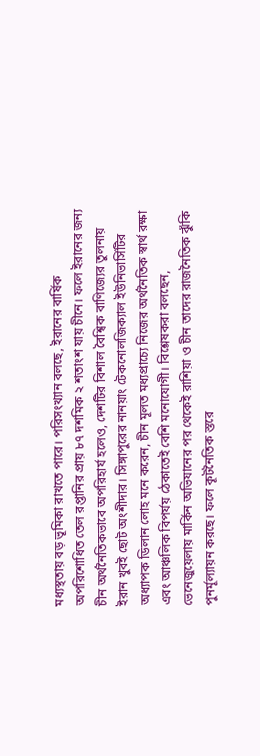মধ্যস্থতায় বড় ভূমিকা রাখতে পারে। পরিসংখ্যান বলছে, ইরানের বার্ষিক অপরিশোধিত তেল রপ্তানির প্রায় ৮৭ দশমিক ২ শতাংশ যায় চীনে। ফলে ইরানের জন্য চীন অর্থনৈতিকভাবে অপরিহার্য হলেও, দেশটির বিশাল বৈশ্বিক বাণিজ্যের তুলনায় ইরান খুবই ছোট অংশীদার। সিঙ্গাপুরের নানয়াং টেকনোলজিক্যাল ইউনিভার্সিটির অধ্যাপক ডিলান লোহ মনে করেন, চীন মূলত মধ্যপ্রাচ্যে নিজের অর্থনৈতিক স্বার্থ রক্ষা এবং আঞ্চলিক বিপর্যয় ঠেকাতেই বেশি মনোযোগী। বিশ্লেষকরা বলছেন, ভেনেজুয়েলায় মার্কিন অভিযানের পর থেকেই রাশিয়া ও চীন তাদের রাজনৈতিক ঝুঁকি পুনর্মূল্যায়ন করছে। ফলে কূটনৈতিক স্তরে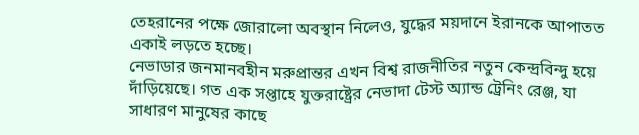তেহরানের পক্ষে জোরালো অবস্থান নিলেও, যুদ্ধের ময়দানে ইরানকে আপাতত একাই লড়তে হচ্ছে।
নেভাডার জনমানবহীন মরুপ্রান্তর এখন বিশ্ব রাজনীতির নতুন কেন্দ্রবিন্দু হয়ে দাঁড়িয়েছে। গত এক সপ্তাহে যুক্তরাষ্ট্রের নেভাদা টেস্ট অ্যান্ড ট্রেনিং রেঞ্জ, যা সাধারণ মানুষের কাছে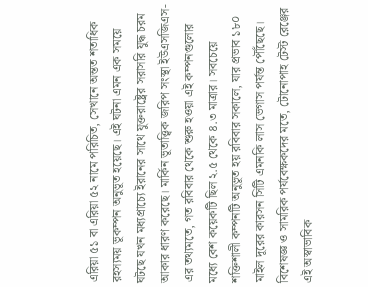এরিয়া ৫১ বা এরিয়া ৫২ নামে পরিচিত, সেখানে অন্তত শতাধিক রহস্যময় ভূকম্পন অনুভূত হয়েছে। এই ঘটনা এমন এক সময়ে ঘটছে যখন মধ্যপ্রাচ্যে ইরানের সাথে যুক্তরাষ্ট্রের সরাসরি যুদ্ধ চরম আকার ধারণ করেছে। মার্কিন ভূতাত্ত্বিক জরিপ সংস্থা ইউএসজিএস-এর তথ্যমতে, গত রবিবার থেকে শুরু হওয়া এই কম্পনগুলোর মধ্যে বেশ কয়েকটি ছিল ২.৫ থেকে ৪.৩ মাত্রার। সবচেয়ে শক্তিশালী কম্পনটি অনুভূত হয় রবিবার সকালে, যার প্রভাব ১৮০ মাইল দূরের কারসন সিটি এমনকি লাস ভেগাস পর্যন্ত পৌঁছেছে। বিশেষজ্ঞ ও সামরিক পর্যবেক্ষকদের মতে, টোনোপাহ টেস্ট রেঞ্জের এই অস্বাভাবিক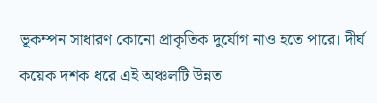ভূকম্পন সাধারণ কোনো প্রাকৃতিক দুর্যোগ নাও হতে পারে। দীর্ঘ কয়েক দশক ধরে এই অঞ্চলটি উন্নত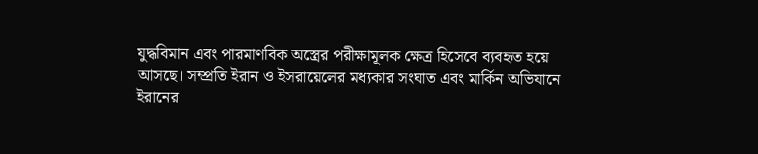যুদ্ধবিমান এবং পারমাণবিক অস্ত্রের পরীক্ষামূলক ক্ষেত্র হিসেবে ব্যবহৃত হয়ে আসছে। সম্প্রতি ইরান ও ইসরায়েলের মধ্যকার সংঘাত এবং মার্কিন অভিযানে ইরানের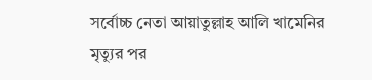সর্বোচ্চ নেতা আয়াতুল্লাহ আলি খামেনির মৃত্যুর পর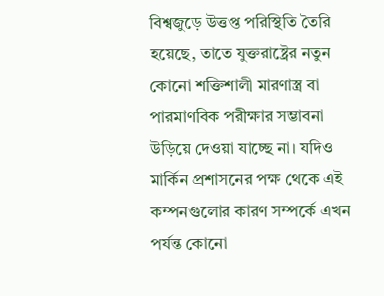বিশ্বজুড়ে উত্তপ্ত পরিস্থিতি তৈরি হয়েছে, তাতে যুক্তরাষ্ট্রের নতুন কোনো শক্তিশালী মারণাস্ত্র বা পারমাণবিক পরীক্ষার সম্ভাবনা উড়িয়ে দেওয়া যাচ্ছে না। যদিও মার্কিন প্রশাসনের পক্ষ থেকে এই কম্পনগুলোর কারণ সম্পর্কে এখন পর্যন্ত কোনো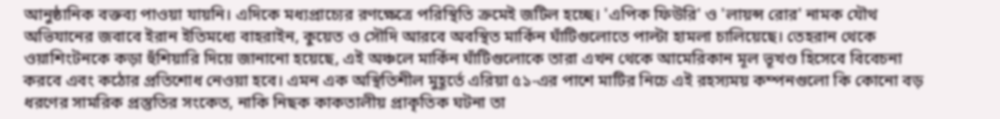আনুষ্ঠানিক বক্তব্য পাওয়া যায়নি। এদিকে মধ্যপ্রাচ্যের রণক্ষেত্রে পরিস্থিতি ক্রমেই জটিল হচ্ছে। 'এপিক ফিউরি' ও 'লায়ন্স রোর' নামক যৌথ অভিযানের জবাবে ইরান ইতিমধ্যে বাহরাইন, কুয়েত ও সৌদি আরবে অবস্থিত মার্কিন ঘাঁটিগুলোতে পাল্টা হামলা চালিয়েছে। তেহরান থেকে ওয়াশিংটনকে কড়া হুঁশিয়ারি দিয়ে জানানো হয়েছে, এই অঞ্চলে মার্কিন ঘাঁটিগুলোকে তারা এখন থেকে আমেরিকান মূল ভূখণ্ড হিসেবে বিবেচনা করবে এবং কঠোর প্রতিশোধ নেওয়া হবে। এমন এক অস্থিতিশীল মুহূর্তে এরিয়া ৫১-এর পাশে মাটির নিচে এই রহস্যময় কম্পনগুলো কি কোনো বড় ধরণের সামরিক প্রস্তুতির সংকেত, নাকি নিছক কাকতালীয় প্রাকৃতিক ঘটনা তা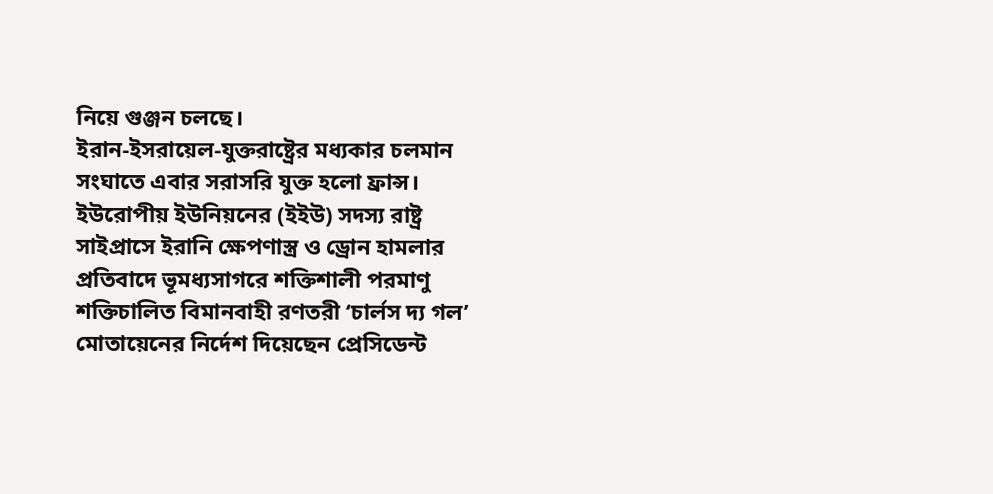নিয়ে গুঞ্জন চলছে।
ইরান-ইসরায়েল-যুক্তরাষ্ট্রের মধ্যকার চলমান সংঘাতে এবার সরাসরি যুক্ত হলো ফ্রান্স। ইউরোপীয় ইউনিয়নের (ইইউ) সদস্য রাষ্ট্র সাইপ্রাসে ইরানি ক্ষেপণাস্ত্র ও ড্রোন হামলার প্রতিবাদে ভূমধ্যসাগরে শক্তিশালী পরমাণু শক্তিচালিত বিমানবাহী রণতরী ‘চার্লস দ্য গল’ মোতায়েনের নির্দেশ দিয়েছেন প্রেসিডেন্ট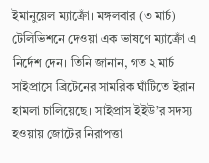ইমানুয়েল ম্যাক্রোঁ। মঙ্গলবার (৩ মার্চ) টেলিভিশনে দেওয়া এক ভাষণে ম্যাক্রোঁ এ নির্দেশ দেন। তিনি জানান, গত ২ মার্চ সাইপ্রাসে ব্রিটেনের সামরিক ঘাঁটিতে ইরান হামলা চালিয়েছে। সাইপ্রাস ইইউ’র সদস্য হওয়ায় জোটের নিরাপত্তা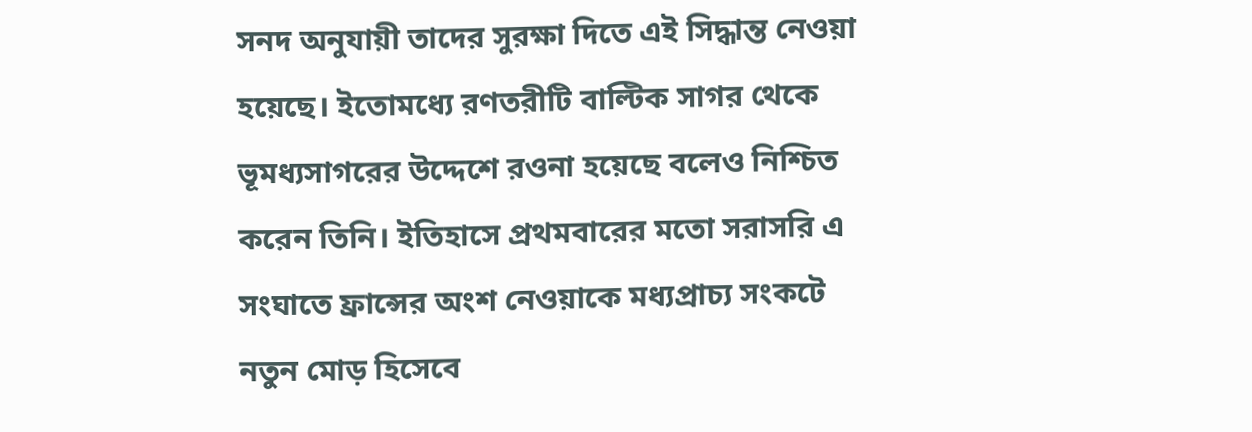সনদ অনুযায়ী তাদের সুরক্ষা দিতে এই সিদ্ধান্ত নেওয়া হয়েছে। ইতোমধ্যে রণতরীটি বাল্টিক সাগর থেকে ভূমধ্যসাগরের উদ্দেশে রওনা হয়েছে বলেও নিশ্চিত করেন তিনি। ইতিহাসে প্রথমবারের মতো সরাসরি এ সংঘাতে ফ্রান্সের অংশ নেওয়াকে মধ্যপ্রাচ্য সংকটে নতুন মোড় হিসেবে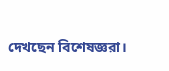দেখছেন বিশেষজ্ঞরা।